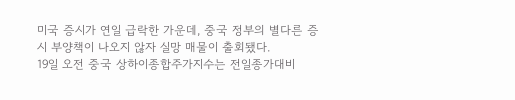미국 증시가 연일 급락한 가운데, 중국 정부의 별다른 증시 부양책이 나오지 않자 실망 매물이 출회됐다.
19일 오전 중국 상하이종합주가지수는 전일종가대비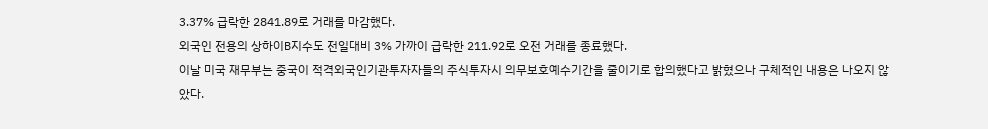3.37% 급락한 2841.89로 거래를 마감했다.
외국인 전용의 상하이B지수도 전일대비 3% 가까이 급락한 211.92로 오전 거래를 종료했다.
이날 미국 재무부는 중국이 적격외국인기관투자자들의 주식투자시 의무보호예수기간을 줄이기로 합의했다고 밝혔으나 구체적인 내용은 나오지 않았다.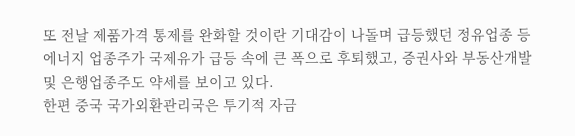또 전날 제품가격 통제를 완화할 것이란 기대감이 나돌며 급등했던 정유업종 등 에너지 업종주가 국제유가 급등 속에 큰 폭으로 후퇴했고, 증권사와 부동산개발 및 은행업종주도 약세를 보이고 있다.
한편 중국 국가외환관리국은 투기적 자금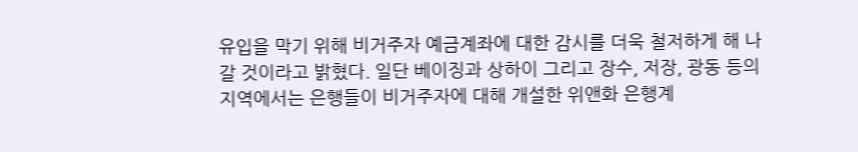유입을 막기 위해 비거주자 예금계좌에 대한 감시를 더욱 철저하게 해 나갈 것이라고 밝혔다. 일단 베이징과 상하이 그리고 장수, 저장, 광동 등의 지역에서는 은행들이 비거주자에 대해 개설한 위앤화 은행계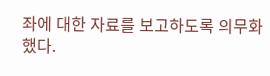좌에 대한 자료를 보고하도록 의무화했다.